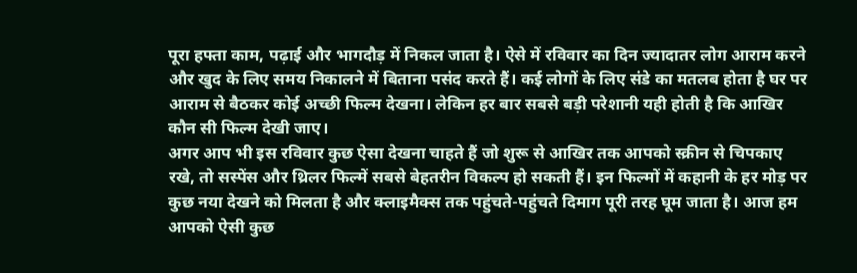पूरा हफ्ता काम, पढ़ाई और भागदौड़ में निकल जाता है। ऐसे में रविवार का दिन ज्यादातर लोग आराम करने और खुद के लिए समय निकालने में बिताना पसंद करते हैं। कई लोगों के लिए संडे का मतलब होता है घर पर आराम से बैठकर कोई अच्छी फिल्म देखना। लेकिन हर बार सबसे बड़ी परेशानी यही होती है कि आखिर कौन सी फिल्म देखी जाए।
अगर आप भी इस रविवार कुछ ऐसा देखना चाहते हैं जो शुरू से आखिर तक आपको स्क्रीन से चिपकाए रखे, तो सस्पेंस और थ्रिलर फिल्में सबसे बेहतरीन विकल्प हो सकती हैं। इन फिल्मों में कहानी के हर मोड़ पर कुछ नया देखने को मिलता है और क्लाइमैक्स तक पहुंचते-पहुंचते दिमाग पूरी तरह घूम जाता है। आज हम आपको ऐसी कुछ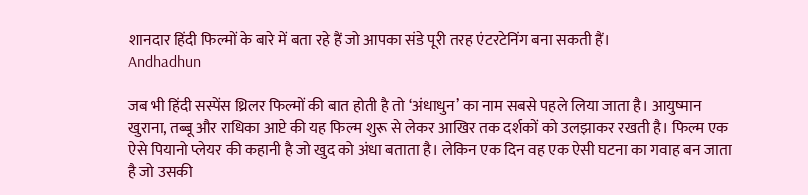शानदार हिंदी फिल्मों के बारे में बता रहे हैं जो आपका संडे पूरी तरह एंटरटेनिंग बना सकती हैं।
Andhadhun

जब भी हिंदी सस्पेंस थ्रिलर फिल्मों की बात होती है तो ‘अंधाधुन’ का नाम सबसे पहले लिया जाता है। आयुष्मान खुराना, तब्बू और राधिका आप्टे की यह फिल्म शुरू से लेकर आखिर तक दर्शकों को उलझाकर रखती है। फिल्म एक ऐसे पियानो प्लेयर की कहानी है जो खुद को अंधा बताता है। लेकिन एक दिन वह एक ऐसी घटना का गवाह बन जाता है जो उसकी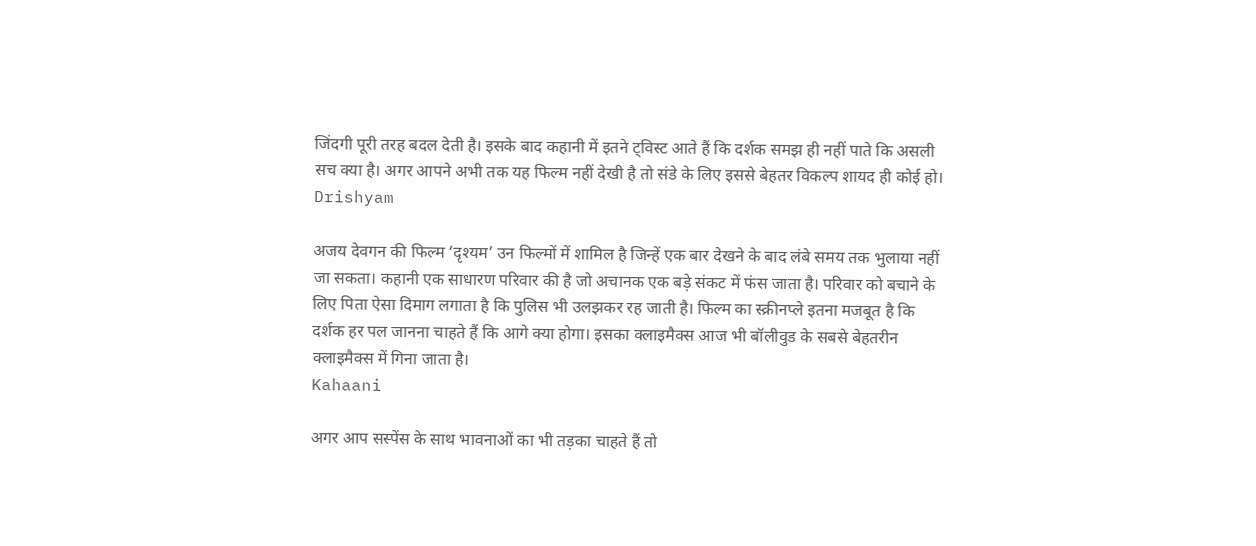जिंदगी पूरी तरह बदल देती है। इसके बाद कहानी में इतने ट्विस्ट आते हैं कि दर्शक समझ ही नहीं पाते कि असली सच क्या है। अगर आपने अभी तक यह फिल्म नहीं देखी है तो संडे के लिए इससे बेहतर विकल्प शायद ही कोई हो।
Drishyam

अजय देवगन की फिल्म ‘दृश्यम’ उन फिल्मों में शामिल है जिन्हें एक बार देखने के बाद लंबे समय तक भुलाया नहीं जा सकता। कहानी एक साधारण परिवार की है जो अचानक एक बड़े संकट में फंस जाता है। परिवार को बचाने के लिए पिता ऐसा दिमाग लगाता है कि पुलिस भी उलझकर रह जाती है। फिल्म का स्क्रीनप्ले इतना मजबूत है कि दर्शक हर पल जानना चाहते हैं कि आगे क्या होगा। इसका क्लाइमैक्स आज भी बॉलीवुड के सबसे बेहतरीन क्लाइमैक्स में गिना जाता है।
Kahaani

अगर आप सस्पेंस के साथ भावनाओं का भी तड़का चाहते हैं तो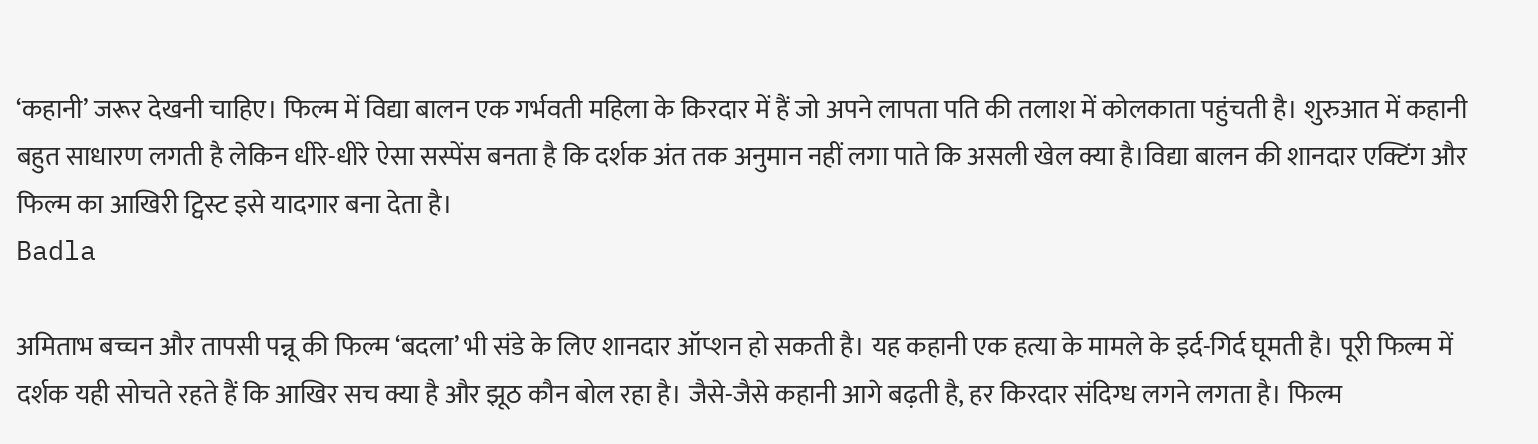‘कहानी’ जरूर देखनी चाहिए। फिल्म में विद्या बालन एक गर्भवती महिला के किरदार में हैं जो अपने लापता पति की तलाश में कोलकाता पहुंचती है। शुरुआत में कहानी बहुत साधारण लगती है लेकिन धीरे-धीरे ऐसा सस्पेंस बनता है कि दर्शक अंत तक अनुमान नहीं लगा पाते कि असली खेल क्या है।विद्या बालन की शानदार एक्टिंग और फिल्म का आखिरी ट्विस्ट इसे यादगार बना देता है।
Badla

अमिताभ बच्चन और तापसी पन्नू की फिल्म ‘बदला’ भी संडे के लिए शानदार ऑप्शन हो सकती है। यह कहानी एक हत्या के मामले के इर्द-गिर्द घूमती है। पूरी फिल्म में दर्शक यही सोचते रहते हैं कि आखिर सच क्या है और झूठ कौन बोल रहा है। जैसे-जैसे कहानी आगे बढ़ती है, हर किरदार संदिग्ध लगने लगता है। फिल्म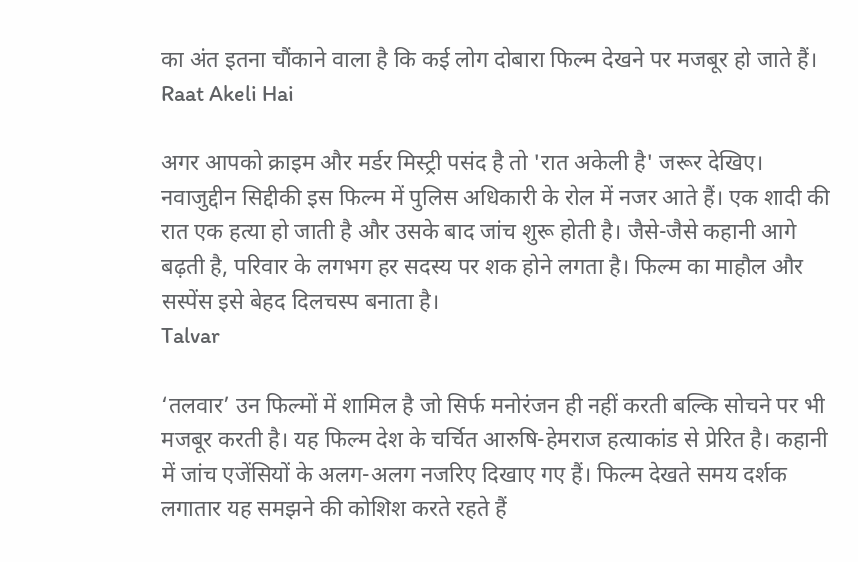का अंत इतना चौंकाने वाला है कि कई लोग दोबारा फिल्म देखने पर मजबूर हो जाते हैं।
Raat Akeli Hai

अगर आपको क्राइम और मर्डर मिस्ट्री पसंद है तो 'रात अकेली है' जरूर देखिए। नवाजुद्दीन सिद्दीकी इस फिल्म में पुलिस अधिकारी के रोल में नजर आते हैं। एक शादी की रात एक हत्या हो जाती है और उसके बाद जांच शुरू होती है। जैसे-जैसे कहानी आगे बढ़ती है, परिवार के लगभग हर सदस्य पर शक होने लगता है। फिल्म का माहौल और सस्पेंस इसे बेहद दिलचस्प बनाता है।
Talvar

‘तलवार’ उन फिल्मों में शामिल है जो सिर्फ मनोरंजन ही नहीं करती बल्कि सोचने पर भी मजबूर करती है। यह फिल्म देश के चर्चित आरुषि-हेमराज हत्याकांड से प्रेरित है। कहानी में जांच एजेंसियों के अलग-अलग नजरिए दिखाए गए हैं। फिल्म देखते समय दर्शक लगातार यह समझने की कोशिश करते रहते हैं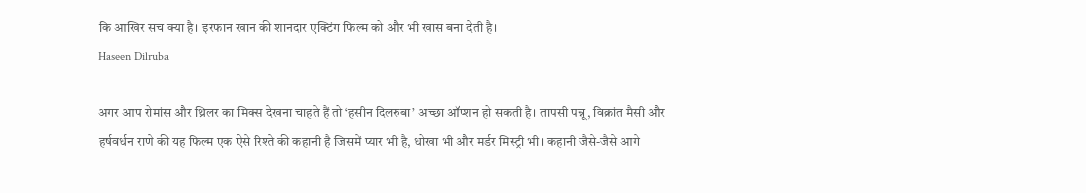कि आखिर सच क्या है। इरफान खान की शानदार एक्टिंग फिल्म को और भी खास बना देती है।
Haseen Dilruba

अगर आप रोमांस और थ्रिलर का मिक्स देखना चाहते हैं तो ‘हसीन दिलरुबा’ अच्छा ऑप्शन हो सकती है। तापसी पन्नू, विक्रांत मैसी और हर्षवर्धन राणे की यह फिल्म एक ऐसे रिश्ते की कहानी है जिसमें प्यार भी है, धोखा भी और मर्डर मिस्ट्री भी। कहानी जैसे-जैसे आगे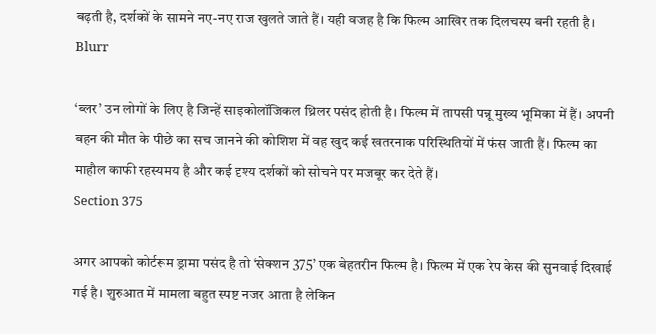बढ़ती है, दर्शकों के सामने नए-नए राज खुलते जाते हैं। यही वजह है कि फिल्म आखिर तक दिलचस्प बनी रहती है।
Blurr

‘ब्लर’ उन लोगों के लिए है जिन्हें साइकोलॉजिकल थ्रिलर पसंद होती है। फिल्म में तापसी पन्नू मुख्य भूमिका में हैं। अपनी बहन की मौत के पीछे का सच जानने की कोशिश में वह खुद कई खतरनाक परिस्थितियों में फंस जाती हैं। फिल्म का माहौल काफी रहस्यमय है और कई दृश्य दर्शकों को सोचने पर मजबूर कर देते हैं।
Section 375

अगर आपको कोर्टरूम ड्रामा पसंद है तो ‘सेक्शन 375’ एक बेहतरीन फिल्म है। फिल्म में एक रेप केस की सुनवाई दिखाई गई है। शुरुआत में मामला बहुत स्पष्ट नजर आता है लेकिन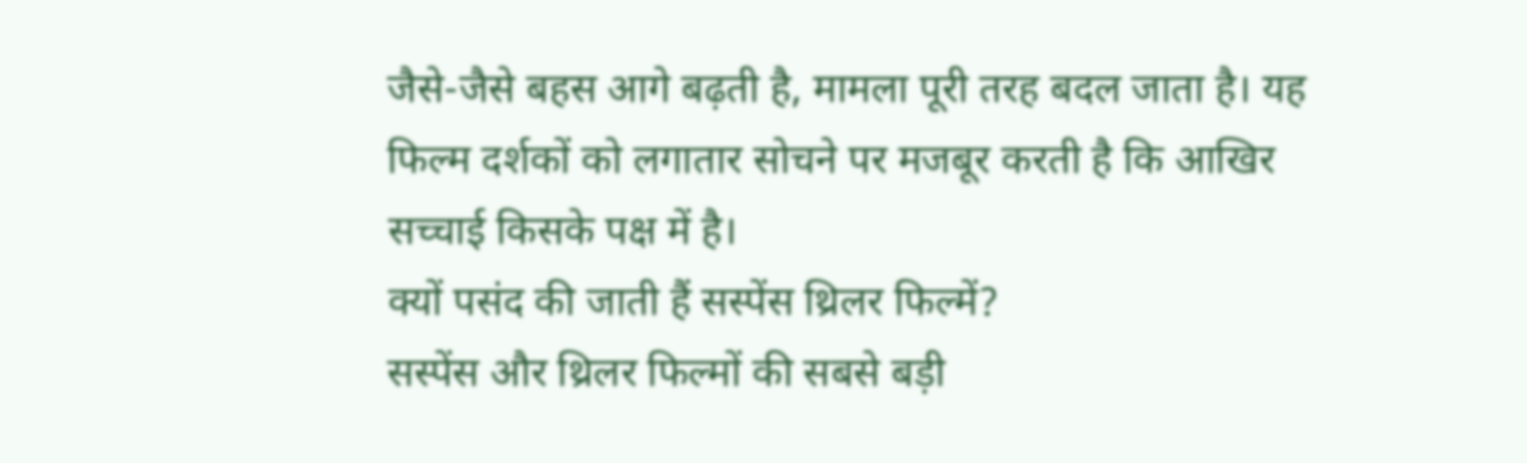जैसे-जैसे बहस आगे बढ़ती है, मामला पूरी तरह बदल जाता है। यह फिल्म दर्शकों को लगातार सोचने पर मजबूर करती है कि आखिर सच्चाई किसके पक्ष में है।
क्यों पसंद की जाती हैं सस्पेंस थ्रिलर फिल्में?
सस्पेंस और थ्रिलर फिल्मों की सबसे बड़ी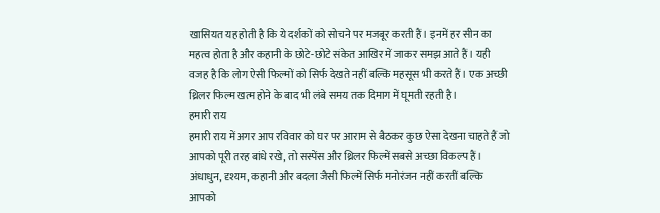खासियत यह होती है कि ये दर्शकों को सोचने पर मजबूर करती हैं। इनमें हर सीन का महत्व होता है और कहानी के छोटे-छोटे संकेत आखिर में जाकर समझ आते हैं। यही वजह है कि लोग ऐसी फिल्मों को सिर्फ देखते नहीं बल्कि महसूस भी करते हैं। एक अच्छी थ्रिलर फिल्म खत्म होने के बाद भी लंबे समय तक दिमाग में घूमती रहती है।
हमारी राय
हमारी राय में अगर आप रविवार को घर पर आराम से बैठकर कुछ ऐसा देखना चाहते हैं जो आपको पूरी तरह बांधे रखे, तो सस्पेंस और थ्रिलर फिल्में सबसे अच्छा विकल्प हैं। अंधाधुन, दृश्यम, कहानी और बदला जैसी फिल्में सिर्फ मनोरंजन नहीं करतीं बल्कि आपको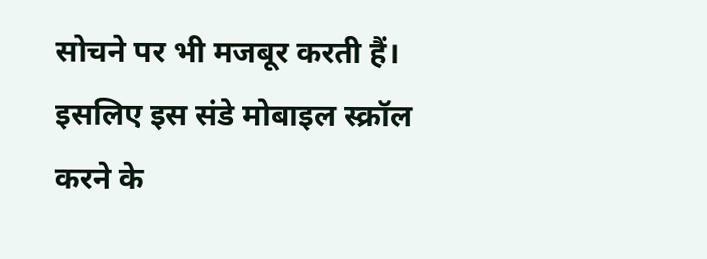सोचने पर भी मजबूर करती हैं। इसलिए इस संडे मोबाइल स्क्रॉल करने के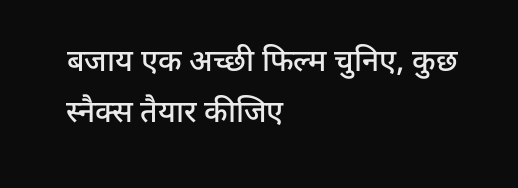बजाय एक अच्छी फिल्म चुनिए, कुछ स्नैक्स तैयार कीजिए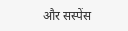और सस्पेंस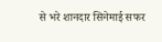से भरे शानदार सिनेमाई सफर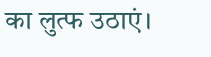का लुत्फ उठाएं।